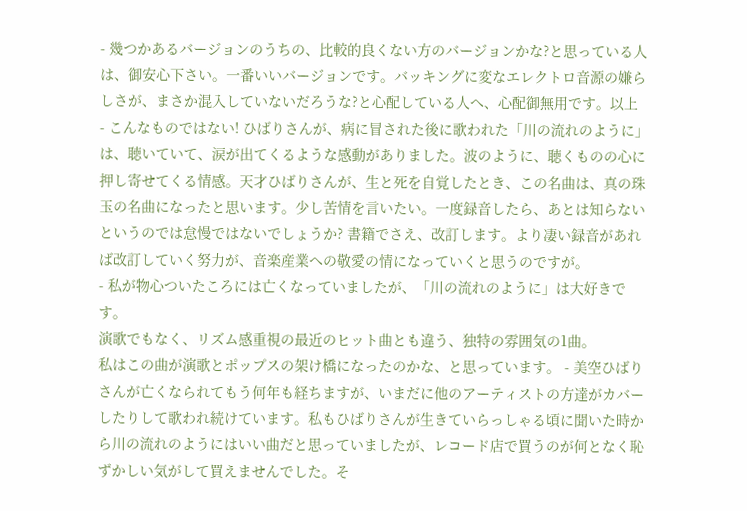- 幾つかあるバージョンのうちの、比較的良くない方のバージョンかな?と思っている人は、御安心下さい。一番いいバージョンです。バッキングに変なエレクトロ音源の嫌らしさが、まさか混入していないだろうな?と心配している人へ、心配御無用です。以上
- こんなものではない! ひばりさんが、病に冒された後に歌われた「川の流れのように」は、聴いていて、涙が出てくるような感動がありました。波のように、聴くものの心に押し寄せてくる情感。天才ひばりさんが、生と死を自覚したとき、この名曲は、真の珠玉の名曲になったと思います。少し苦情を言いたい。一度録音したら、あとは知らないというのでは怠慢ではないでしょうか? 書籍でさえ、改訂します。より凄い録音があれば改訂していく努力が、音楽産業への敬愛の情になっていくと思うのですが。
- 私が物心ついたころには亡くなっていましたが、「川の流れのように」は大好きです。
演歌でもなく、リズム感重視の最近のヒット曲とも違う、独特の雰囲気の1曲。
私はこの曲が演歌とポップスの架け橋になったのかな、と思っています。 - 美空ひばりさんが亡くなられてもう何年も経ちますが、いまだに他のアーティストの方達がカバーしたりして歌われ続けています。私もひばりさんが生きていらっしゃる頃に聞いた時から川の流れのようにはいい曲だと思っていましたが、レコード店で買うのが何となく恥ずかしい気がして買えませんでした。そ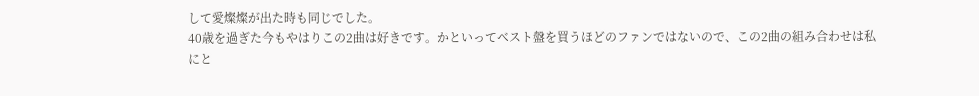して愛燦燦が出た時も同じでした。
40歳を過ぎた今もやはりこの2曲は好きです。かといってベスト盤を買うほどのファンではないので、この2曲の組み合わせは私にと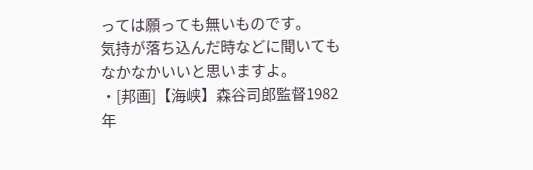っては願っても無いものです。
気持が落ち込んだ時などに聞いてもなかなかいいと思いますよ。
・[邦画]【海峡】森谷司郎監督1982年